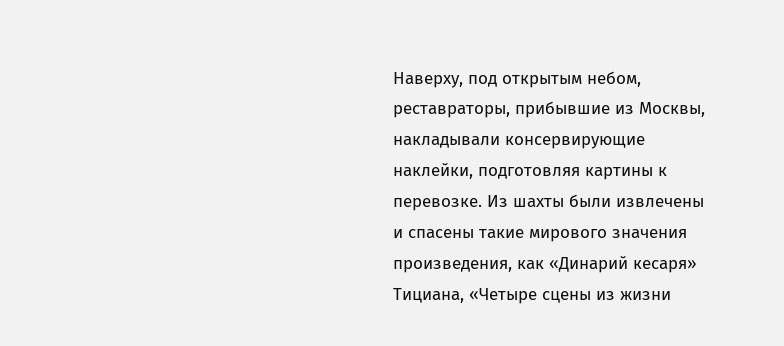Наверху, под открытым небом, реставраторы, прибывшие из Москвы, накладывали консервирующие наклейки, подготовляя картины к перевозке. Из шахты были извлечены и спасены такие мирового значения произведения, как «Динарий кесаря» Тициана, «Четыре сцены из жизни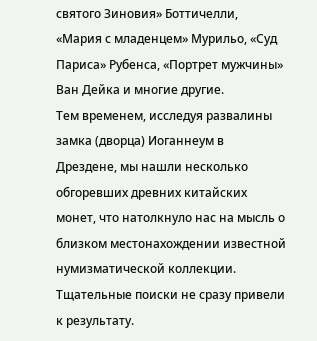святого Зиновия» Боттичелли, «Мария с младенцем» Мурильо, «Суд Париса» Рубенса, «Портрет мужчины» Ван Дейка и многие другие.
Тем временем, исследуя развалины замка (дворца) Иоганнеум в Дрездене, мы нашли несколько обгоревших древних китайских монет, что натолкнуло нас на мысль о близком местонахождении известной нумизматической коллекции. Тщательные поиски не сразу привели к результату.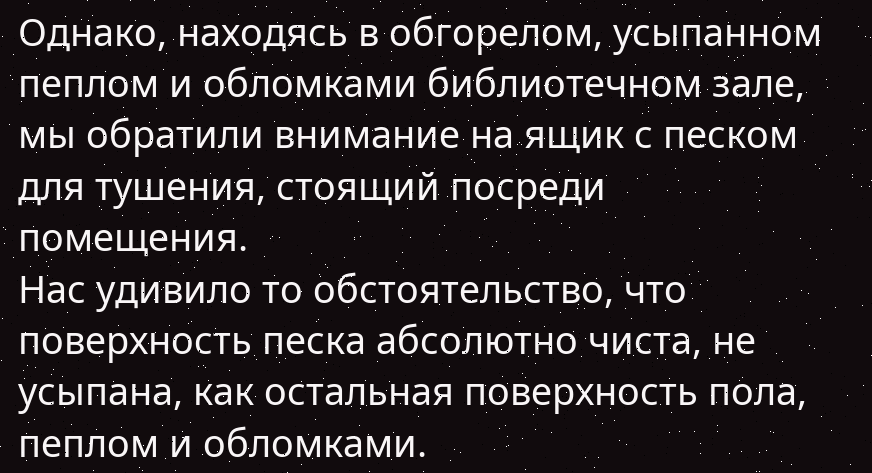Однако, находясь в обгорелом, усыпанном пеплом и обломками библиотечном зале, мы обратили внимание на ящик с песком для тушения, стоящий посреди помещения.
Нас удивило то обстоятельство, что поверхность песка абсолютно чиста, не усыпана, как остальная поверхность пола, пеплом и обломками.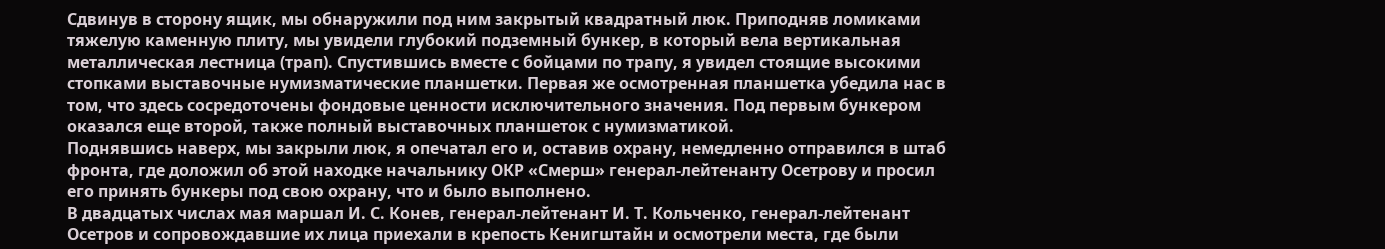Сдвинув в сторону ящик, мы обнаружили под ним закрытый квадратный люк. Приподняв ломиками тяжелую каменную плиту, мы увидели глубокий подземный бункер, в который вела вертикальная металлическая лестница (трап). Спустившись вместе с бойцами по трапу, я увидел стоящие высокими стопками выставочные нумизматические планшетки. Первая же осмотренная планшетка убедила нас в том, что здесь сосредоточены фондовые ценности исключительного значения. Под первым бункером оказался еще второй, также полный выставочных планшеток с нумизматикой.
Поднявшись наверх, мы закрыли люк, я опечатал его и, оставив охрану, немедленно отправился в штаб фронта, где доложил об этой находке начальнику ОКР «Смерш» генерал-лейтенанту Осетрову и просил его принять бункеры под свою охрану, что и было выполнено.
В двадцатых числах мая маршал И. С. Конев, генерал-лейтенант И. Т. Кольченко, генерал-лейтенант Осетров и сопровождавшие их лица приехали в крепость Кенигштайн и осмотрели места, где были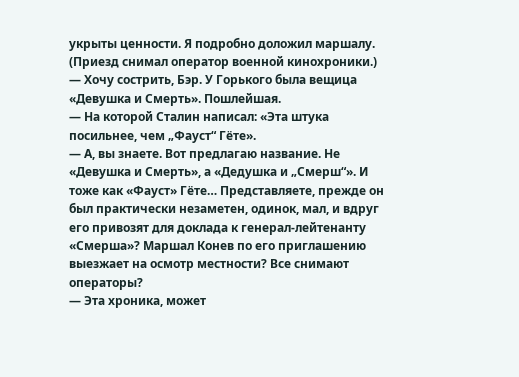укрыты ценности. Я подробно доложил маршалу. (Приезд снимал оператор военной кинохроники.)
— Хочу сострить, Бэр. У Горького была вещица «Девушка и Смерть». Пошлейшая.
— На которой Сталин написал: «Эта штука посильнее, чем „Фауст“ Гёте».
— А, вы знаете. Вот предлагаю название. Не «Девушка и Смерть», а «Дедушка и „Смерш“». И тоже как «Фауст» Гёте… Представляете, прежде он был практически незаметен, одинок, мал, и вдруг его привозят для доклада к генерал-лейтенанту «Смерша»? Маршал Конев по его приглашению выезжает на осмотр местности? Все снимают операторы?
— Эта хроника, может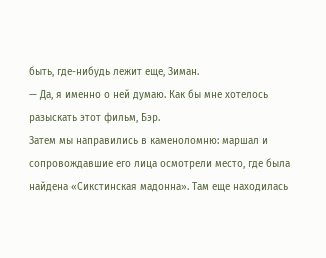быть, где-нибудь лежит еще, Зиман.
— Да, я именно о ней думаю. Как бы мне хотелось разыскать этот фильм, Бэр.
Затем мы направились в каменоломню: маршал и сопровождавшие его лица осмотрели место, где была найдена «Сикстинская мадонна». Там еще находилась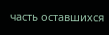часть оставшихся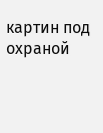картин под охраной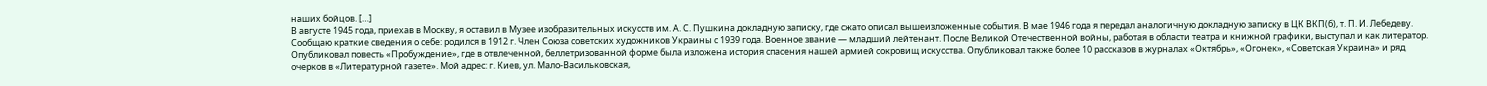наших бойцов. […]
В августе 1945 года, приехав в Москву, я оставил в Музее изобразительных искусств им. А. С. Пушкина докладную записку, где сжато описал вышеизложенные события. В мае 1946 года я передал аналогичную докладную записку в ЦК ВКП(б), т. П. И. Лебедеву.
Сообщаю краткие сведения о себе: родился в 1912 г. Член Союза советских художников Украины с 1939 года. Военное звание — младший лейтенант. После Великой Отечественной войны, работая в области театра и книжной графики, выступал и как литератор. Опубликовал повесть «Пробуждение», где в отвлеченной, беллетризованной форме была изложена история спасения нашей армией сокровищ искусства. Опубликовал также более 10 рассказов в журналах «Октябрь», «Огонек», «Советская Украина» и ряд очерков в «Литературной газете». Мой адрес: г. Киев, ул. Мало-Васильковская,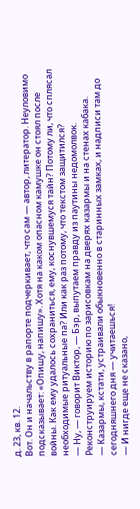д. 23, кв. 12.
Вот. Он и начальству в рапорте подчеркивает, что сам — автор, литератор. Неуловимо подсказывает: «Опишу, напишу». Хотя на каком опасном камушке он стоял после войны. Как ему удалось сохраниться, ему, коснувшемуся тайн? Потому ли, что сплясал необходимые ритуальные па? Или как раз потому, что текстом защитился?
— Ну, — говорит Виктор, — Бэр, выпутаем правду из паутины недомолвок. Реконструируем историю по зарисовкам на дверях казармы и на стенах кабака.
— Казармы, кстати, устраивали обыкновенно в старинных замках, и надписи там до сегодняшнего дня — учитаешься!
— И нигде еще не сказано,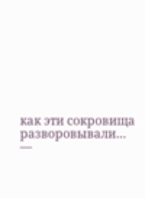как эти сокровища разворовывали…
—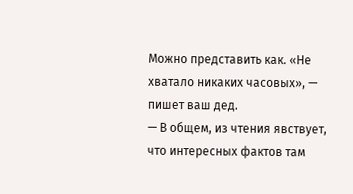Можно представить как. «Не хватало никаких часовых», — пишет ваш дед.
— В общем, из чтения явствует, что интересных фактов там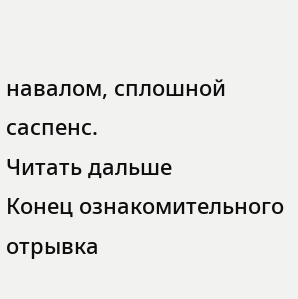навалом, сплошной саспенс.
Читать дальше
Конец ознакомительного отрывка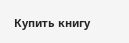Купить книгу